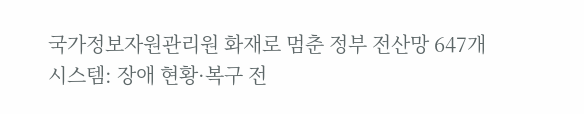국가정보자원관리원 화재로 멈춘 정부 전산망 647개 시스템: 장애 현황·복구 전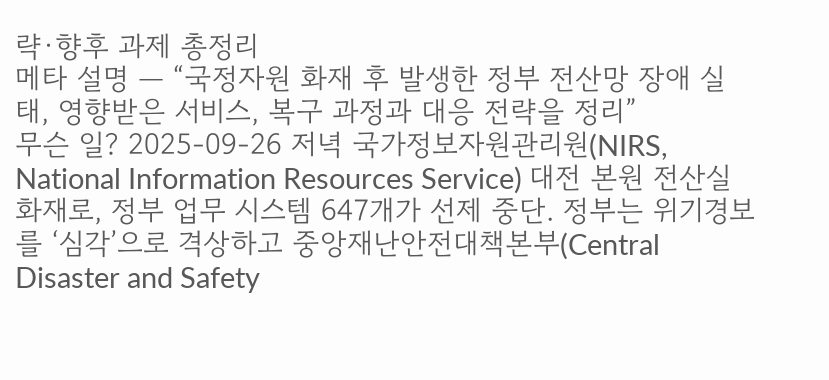략·향후 과제 총정리
메타 설명 — “국정자원 화재 후 발생한 정부 전산망 장애 실태, 영향받은 서비스, 복구 과정과 대응 전략을 정리”
무슨 일? 2025-09-26 저녁 국가정보자원관리원(NIRS, National Information Resources Service) 대전 본원 전산실 화재로, 정부 업무 시스템 647개가 선제 중단. 정부는 위기경보를 ‘심각’으로 격상하고 중앙재난안전대책본부(Central Disaster and Safety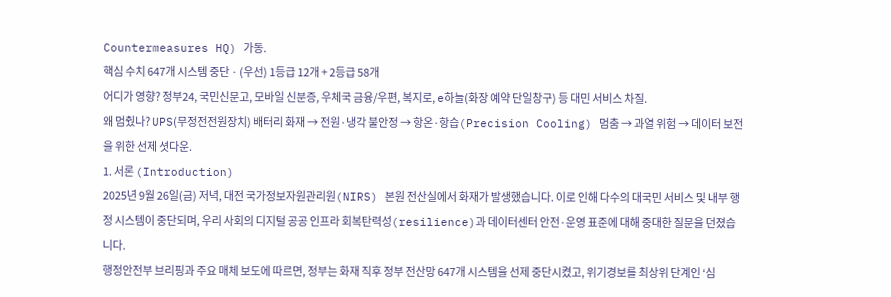Countermeasures HQ) 가동.
핵심 수치 647개 시스템 중단 · (우선) 1등급 12개 + 2등급 58개
어디가 영향? 정부24, 국민신문고, 모바일 신분증, 우체국 금융/우편, 복지로, e하늘(화장 예약 단일창구) 등 대민 서비스 차질.
왜 멈췄나? UPS(무정전전원장치) 배터리 화재 → 전원·냉각 불안정 → 항온·항습(Precision Cooling) 멈춤 → 과열 위험 → 데이터 보전을 위한 선제 셧다운.
1. 서론 (Introduction)
2025년 9월 26일(금) 저녁, 대전 국가정보자원관리원(NIRS) 본원 전산실에서 화재가 발생했습니다. 이로 인해 다수의 대국민 서비스 및 내부 행정 시스템이 중단되며, 우리 사회의 디지털 공공 인프라 회복탄력성(resilience)과 데이터센터 안전·운영 표준에 대해 중대한 질문을 던졌습니다.
행정안전부 브리핑과 주요 매체 보도에 따르면, 정부는 화재 직후 정부 전산망 647개 시스템을 선제 중단시켰고, 위기경보를 최상위 단계인 ‘심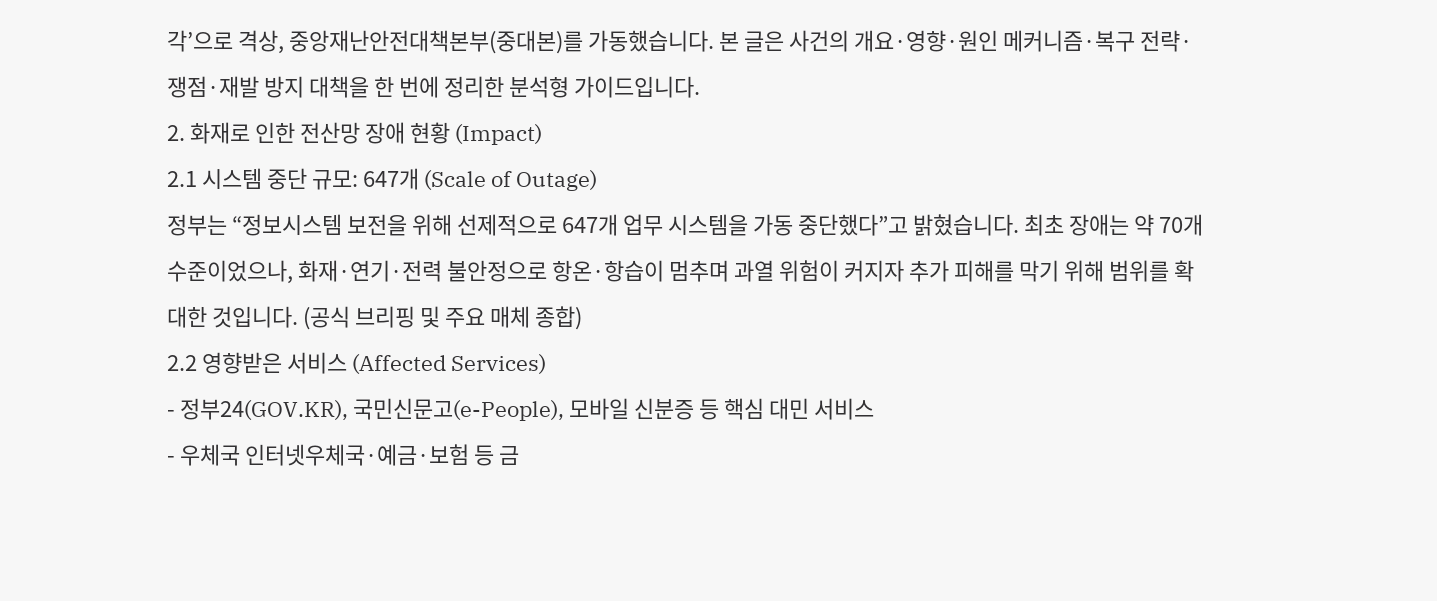각’으로 격상, 중앙재난안전대책본부(중대본)를 가동했습니다. 본 글은 사건의 개요·영향·원인 메커니즘·복구 전략·쟁점·재발 방지 대책을 한 번에 정리한 분석형 가이드입니다.
2. 화재로 인한 전산망 장애 현황 (Impact)
2.1 시스템 중단 규모: 647개 (Scale of Outage)
정부는 “정보시스템 보전을 위해 선제적으로 647개 업무 시스템을 가동 중단했다”고 밝혔습니다. 최초 장애는 약 70개 수준이었으나, 화재·연기·전력 불안정으로 항온·항습이 멈추며 과열 위험이 커지자 추가 피해를 막기 위해 범위를 확대한 것입니다. (공식 브리핑 및 주요 매체 종합)
2.2 영향받은 서비스 (Affected Services)
- 정부24(GOV.KR), 국민신문고(e-People), 모바일 신분증 등 핵심 대민 서비스
- 우체국 인터넷우체국·예금·보험 등 금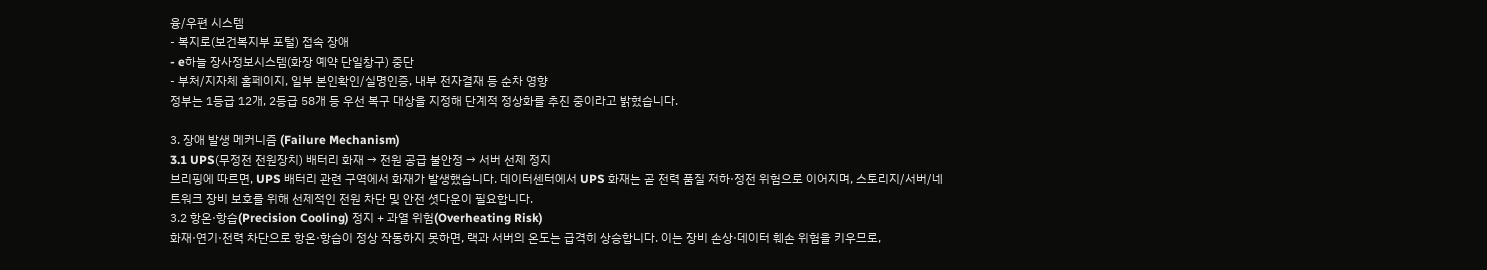융/우편 시스템
- 복지로(보건복지부 포털) 접속 장애
- e하늘 장사정보시스템(화장 예약 단일창구) 중단
- 부처/지자체 홈페이지, 일부 본인확인/실명인증, 내부 전자결재 등 순차 영향
정부는 1등급 12개, 2등급 58개 등 우선 복구 대상을 지정해 단계적 정상화를 추진 중이라고 밝혔습니다.

3. 장애 발생 메커니즘 (Failure Mechanism)
3.1 UPS(무정전 전원장치) 배터리 화재 → 전원 공급 불안정 → 서버 선제 정지
브리핑에 따르면, UPS 배터리 관련 구역에서 화재가 발생했습니다. 데이터센터에서 UPS 화재는 곧 전력 품질 저하·정전 위험으로 이어지며, 스토리지/서버/네트워크 장비 보호를 위해 선제적인 전원 차단 및 안전 셧다운이 필요합니다.
3.2 항온·항습(Precision Cooling) 정지 + 과열 위험(Overheating Risk)
화재·연기·전력 차단으로 항온·항습이 정상 작동하지 못하면, 랙과 서버의 온도는 급격히 상승합니다. 이는 장비 손상·데이터 훼손 위험을 키우므로,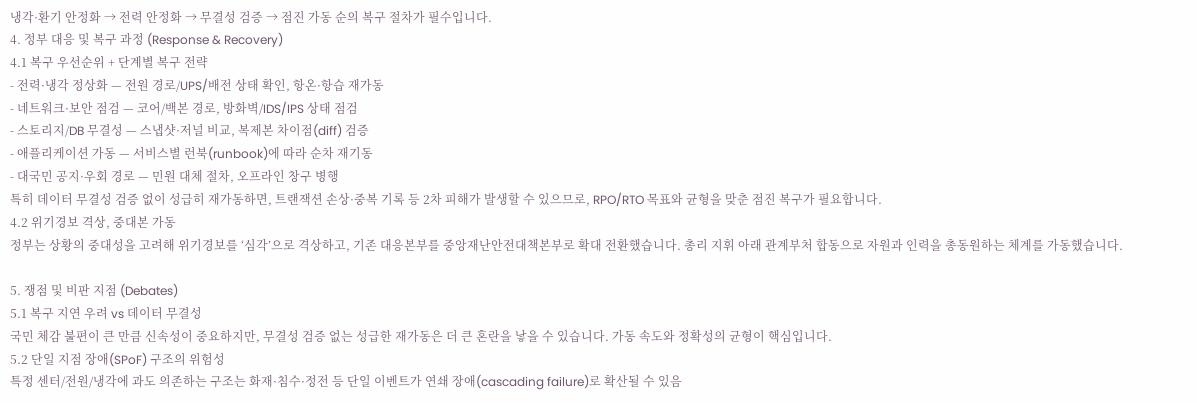냉각·환기 안정화 → 전력 안정화 → 무결성 검증 → 점진 가동 순의 복구 절차가 필수입니다.
4. 정부 대응 및 복구 과정 (Response & Recovery)
4.1 복구 우선순위 + 단계별 복구 전략
- 전력·냉각 정상화 — 전원 경로/UPS/배전 상태 확인, 항온·항습 재가동
- 네트워크·보안 점검 — 코어/백본 경로, 방화벽/IDS/IPS 상태 점검
- 스토리지/DB 무결성 — 스냅샷·저널 비교, 복제본 차이점(diff) 검증
- 애플리케이션 가동 — 서비스별 런북(runbook)에 따라 순차 재기동
- 대국민 공지·우회 경로 — 민원 대체 절차, 오프라인 창구 병행
특히 데이터 무결성 검증 없이 성급히 재가동하면, 트랜잭션 손상·중복 기록 등 2차 피해가 발생할 수 있으므로, RPO/RTO 목표와 균형을 맞춘 점진 복구가 필요합니다.
4.2 위기경보 격상, 중대본 가동
정부는 상황의 중대성을 고려해 위기경보를 ‘심각’으로 격상하고, 기존 대응본부를 중앙재난안전대책본부로 확대 전환했습니다. 총리 지휘 아래 관계부처 합동으로 자원과 인력을 총동원하는 체계를 가동했습니다.

5. 쟁점 및 비판 지점 (Debates)
5.1 복구 지연 우려 vs 데이터 무결성
국민 체감 불편이 큰 만큼 신속성이 중요하지만, 무결성 검증 없는 성급한 재가동은 더 큰 혼란을 낳을 수 있습니다. 가동 속도와 정확성의 균형이 핵심입니다.
5.2 단일 지점 장애(SPoF) 구조의 위험성
특정 센터/전원/냉각에 과도 의존하는 구조는 화재·침수·정전 등 단일 이벤트가 연쇄 장애(cascading failure)로 확산될 수 있음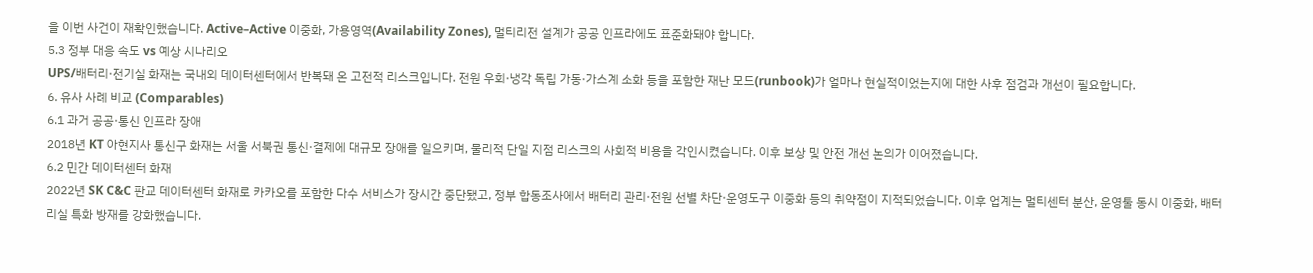을 이번 사건이 재확인했습니다. Active–Active 이중화, 가용영역(Availability Zones), 멀티리전 설계가 공공 인프라에도 표준화돼야 합니다.
5.3 정부 대응 속도 vs 예상 시나리오
UPS/배터리·전기실 화재는 국내외 데이터센터에서 반복돼 온 고전적 리스크입니다. 전원 우회·냉각 독립 가동·가스계 소화 등을 포함한 재난 모드(runbook)가 얼마나 현실적이었는지에 대한 사후 점검과 개선이 필요합니다.
6. 유사 사례 비교 (Comparables)
6.1 과거 공공·통신 인프라 장애
2018년 KT 아현지사 통신구 화재는 서울 서북권 통신·결제에 대규모 장애를 일으키며, 물리적 단일 지점 리스크의 사회적 비용을 각인시켰습니다. 이후 보상 및 안전 개선 논의가 이어졌습니다.
6.2 민간 데이터센터 화재
2022년 SK C&C 판교 데이터센터 화재로 카카오를 포함한 다수 서비스가 장시간 중단됐고, 정부 합동조사에서 배터리 관리·전원 선별 차단·운영도구 이중화 등의 취약점이 지적되었습니다. 이후 업계는 멀티센터 분산, 운영툴 동시 이중화, 배터리실 특화 방재를 강화했습니다.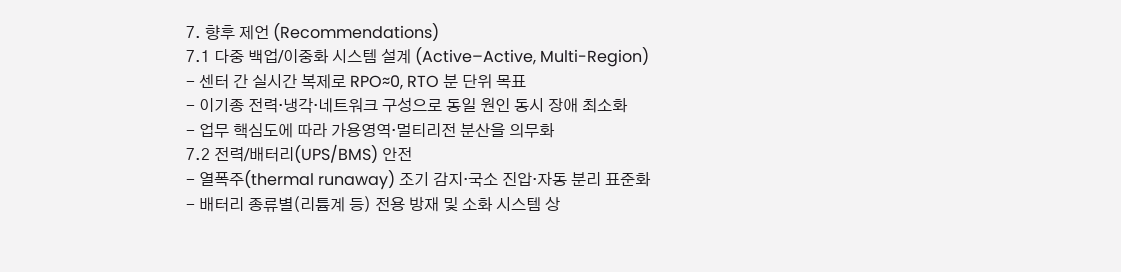7. 향후 제언 (Recommendations)
7.1 다중 백업/이중화 시스템 설계 (Active–Active, Multi-Region)
- 센터 간 실시간 복제로 RPO≈0, RTO 분 단위 목표
- 이기종 전력·냉각·네트워크 구성으로 동일 원인 동시 장애 최소화
- 업무 핵심도에 따라 가용영역·멀티리전 분산을 의무화
7.2 전력/배터리(UPS/BMS) 안전
- 열폭주(thermal runaway) 조기 감지·국소 진압·자동 분리 표준화
- 배터리 종류별(리튬계 등) 전용 방재 및 소화 시스템 상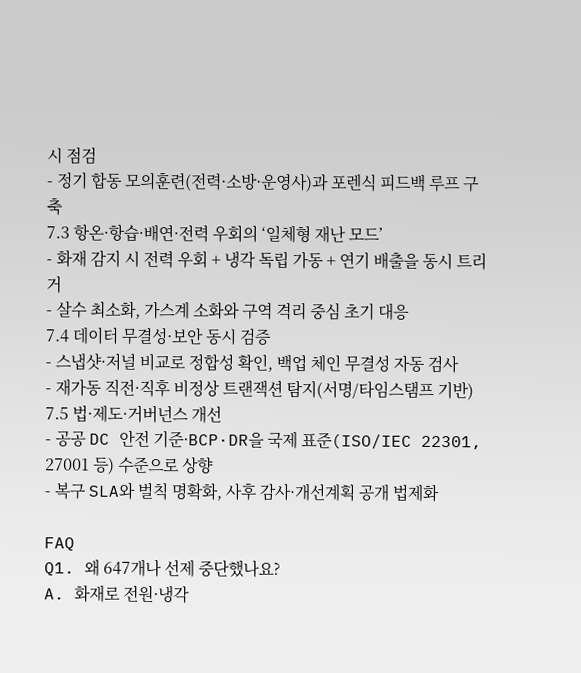시 점검
- 정기 합동 모의훈련(전력·소방·운영사)과 포렌식 피드백 루프 구축
7.3 항온·항습·배연·전력 우회의 ‘일체형 재난 모드’
- 화재 감지 시 전력 우회 + 냉각 독립 가동 + 연기 배출을 동시 트리거
- 살수 최소화, 가스계 소화와 구역 격리 중심 초기 대응
7.4 데이터 무결성·보안 동시 검증
- 스냅샷·저널 비교로 정합성 확인, 백업 체인 무결성 자동 검사
- 재가동 직전·직후 비정상 트랜잭션 탐지(서명/타임스탬프 기반)
7.5 법·제도·거버넌스 개선
- 공공 DC 안전 기준·BCP·DR을 국제 표준(ISO/IEC 22301, 27001 등) 수준으로 상향
- 복구 SLA와 벌칙 명확화, 사후 감사·개선계획 공개 법제화

FAQ
Q1. 왜 647개나 선제 중단했나요?
A. 화재로 전원·냉각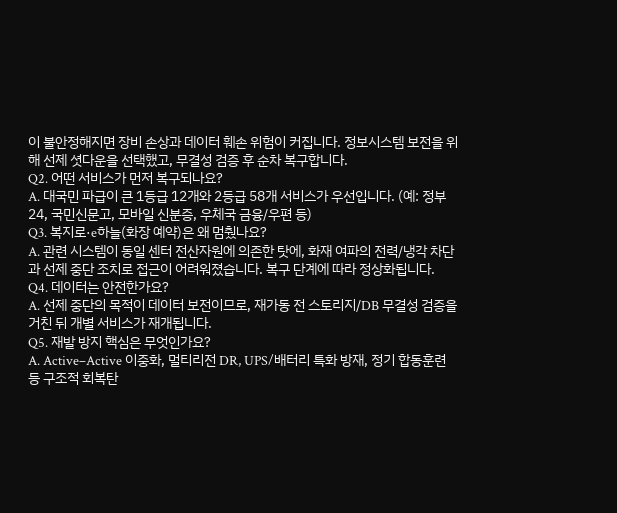이 불안정해지면 장비 손상과 데이터 훼손 위험이 커집니다. 정보시스템 보전을 위해 선제 셧다운을 선택했고, 무결성 검증 후 순차 복구합니다.
Q2. 어떤 서비스가 먼저 복구되나요?
A. 대국민 파급이 큰 1등급 12개와 2등급 58개 서비스가 우선입니다. (예: 정부24, 국민신문고, 모바일 신분증, 우체국 금융/우편 등)
Q3. 복지로·e하늘(화장 예약)은 왜 멈췄나요?
A. 관련 시스템이 동일 센터 전산자원에 의존한 탓에, 화재 여파의 전력/냉각 차단과 선제 중단 조치로 접근이 어려워졌습니다. 복구 단계에 따라 정상화됩니다.
Q4. 데이터는 안전한가요?
A. 선제 중단의 목적이 데이터 보전이므로, 재가동 전 스토리지/DB 무결성 검증을 거친 뒤 개별 서비스가 재개됩니다.
Q5. 재발 방지 핵심은 무엇인가요?
A. Active–Active 이중화, 멀티리전 DR, UPS/배터리 특화 방재, 정기 합동훈련 등 구조적 회복탄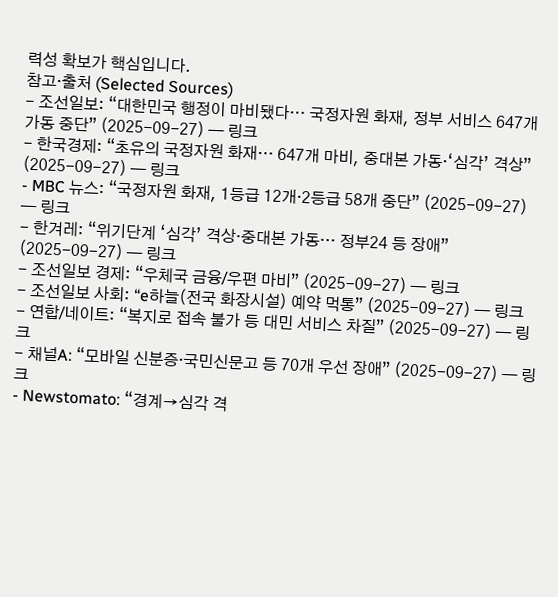력성 확보가 핵심입니다.
참고·출처 (Selected Sources)
- 조선일보: “대한민국 행정이 마비됐다… 국정자원 화재, 정부 서비스 647개 가동 중단” (2025-09-27) — 링크
- 한국경제: “초유의 국정자원 화재… 647개 마비, 중대본 가동·‘심각’ 격상” (2025-09-27) — 링크
- MBC 뉴스: “국정자원 화재, 1등급 12개·2등급 58개 중단” (2025-09-27) — 링크
- 한겨레: “위기단계 ‘심각’ 격상·중대본 가동… 정부24 등 장애” (2025-09-27) — 링크
- 조선일보 경제: “우체국 금융/우편 마비” (2025-09-27) — 링크
- 조선일보 사회: “e하늘(전국 화장시설) 예약 먹통” (2025-09-27) — 링크
- 연합/네이트: “복지로 접속 불가 등 대민 서비스 차질” (2025-09-27) — 링크
- 채널A: “모바일 신분증·국민신문고 등 70개 우선 장애” (2025-09-27) — 링크
- Newstomato: “경계→심각 격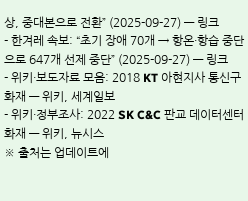상, 중대본으로 전환” (2025-09-27) — 링크
- 한겨레 속보: “초기 장애 70개 → 항온·항습 중단으로 647개 선제 중단” (2025-09-27) — 링크
- 위키·보도자료 모음: 2018 KT 아현지사 통신구 화재 — 위키, 세계일보
- 위키·정부조사: 2022 SK C&C 판교 데이터센터 화재 — 위키, 뉴시스
※ 출처는 업데이트에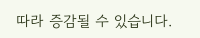따라 증감될 수 있습니다.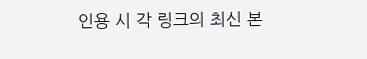인용 시 각 링크의 최신 본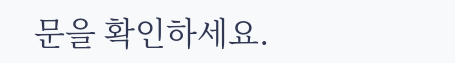문을 확인하세요.